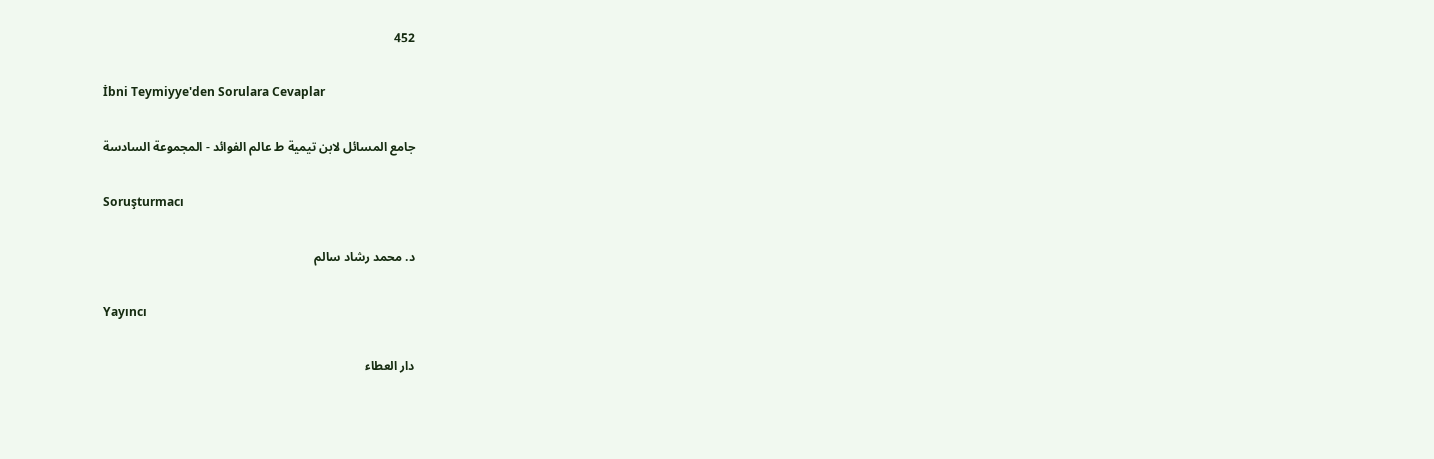452

İbni Teymiyye'den Sorulara Cevaplar

جامع المسائل لابن تيمية ط عالم الفوائد - المجموعة السادسة

Soruşturmacı

د. محمد رشاد سالم

Yayıncı

دار العطاء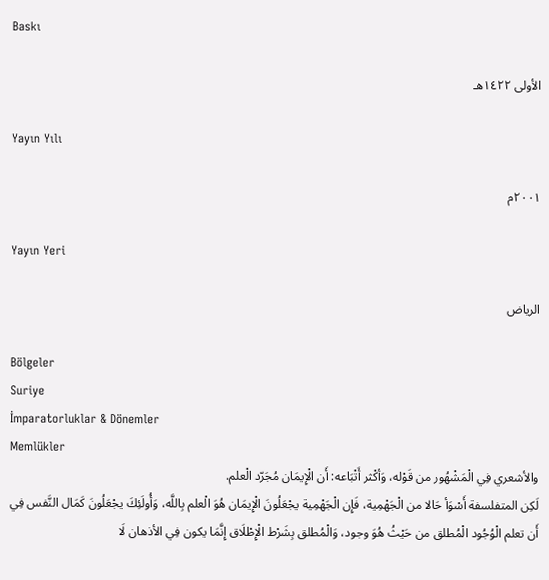Baskı

الأولى ١٤٢٢هـ

Yayın Yılı

٢٠٠١م

Yayın Yeri

الرياض

Bölgeler
Suriye
İmparatorluklar & Dönemler
Memlükler
والأشعري فِي الْمَشْهُور من قَوْله، وَأكْثر أَتْبَاعه: أَن الْإِيمَان مُجَرّد الْعلم.
لَكِن المتفلسفة أَسْوَأ حَالا من الْجَهْمِية، فَإِن الْجَهْمِية يجْعَلُونَ الْإِيمَان هُوَ الْعلم بِاللَّه، وَأُولَئِكَ يجْعَلُونَ كَمَال النَّفس فِي أَن تعلم الْوُجُود الْمُطلق من حَيْثُ هُوَ وجود، وَالْمُطلق بِشَرْط الْإِطْلَاق إِنَّمَا يكون فِي الأذهان لَا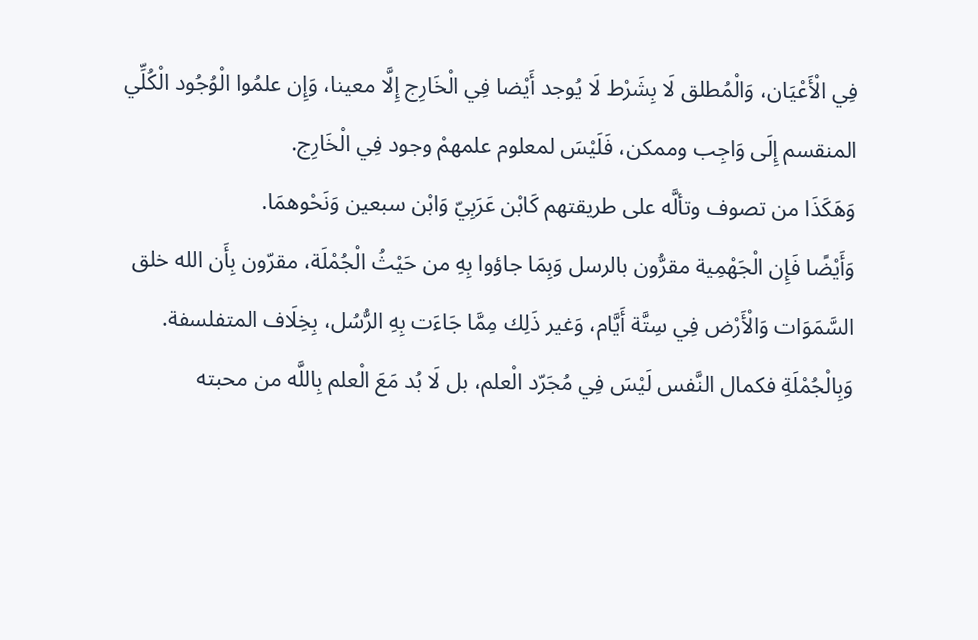فِي الْأَعْيَان، وَالْمُطلق لَا بِشَرْط لَا يُوجد أَيْضا فِي الْخَارِج إِلَّا معينا، وَإِن علمُوا الْوُجُود الْكُلِّي المنقسم إِلَى وَاجِب وممكن، فَلَيْسَ لمعلوم علمهمْ وجود فِي الْخَارِج.
وَهَكَذَا من تصوف وتألَّه على طريقتهم كَابْن عَرَبِيّ وَابْن سبعين وَنَحْوهمَا.
وَأَيْضًا فَإِن الْجَهْمِية مقرُّون بالرسل وَبِمَا جاؤوا بِهِ من حَيْثُ الْجُمْلَة، مقرّون بِأَن الله خلق السَّمَوَات وَالْأَرْض فِي سِتَّة أَيَّام، وَغير ذَلِك مِمَّا جَاءَت بِهِ الرُّسُل، بِخِلَاف المتفلسفة.
وَبِالْجُمْلَةِ فكمال النَّفس لَيْسَ فِي مُجَرّد الْعلم، بل لَا بُد مَعَ الْعلم بِاللَّه من محبته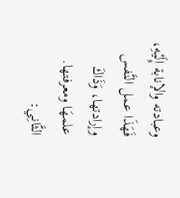وعبادته والإنابة إِلَيْهِ، فَهَذَا عمل النَّفس وإرادتها، وَذَاكَ علمهَا ومعرفتها.
الثَّانِي: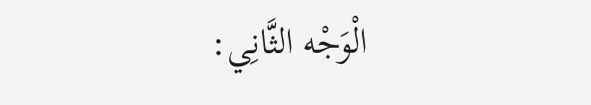الْوَجْه الثَّانِي: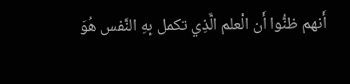أَنهم ظنُّوا أَن الْعلم الَّذِي تكمل بِهِ النَّفس هُوَ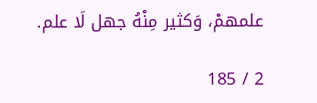علمهمْ، وَكثير مِنْهُ جهل لَا علم.

2 / 185